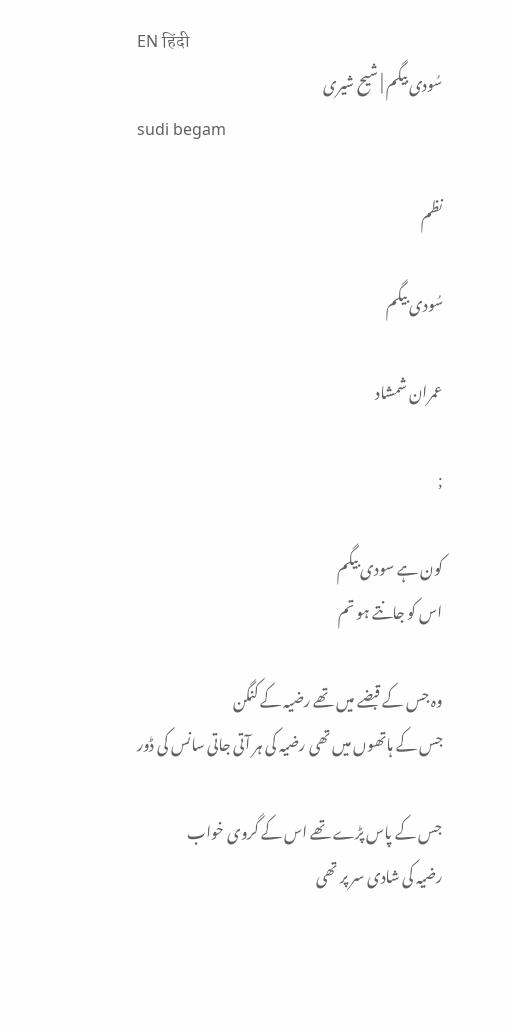EN हिंदी
سُودی بیگم | شیح شیری
sudi begam

نظم

سُودی بیگم

عمران شمشاد

;

کون ہے سودی بیگم
اس کو جانتے ہو تم

وہ جس کے قبضے میں تھے رضیہ کے کنگن
جس کے ہاتھوں میں تھی رضیہ کی ہر آتی جاتی سانس کی ڈور

جس کے پاس پڑے تھے اس کے گروی خواب
رضیہ کی شادی سر پر تھی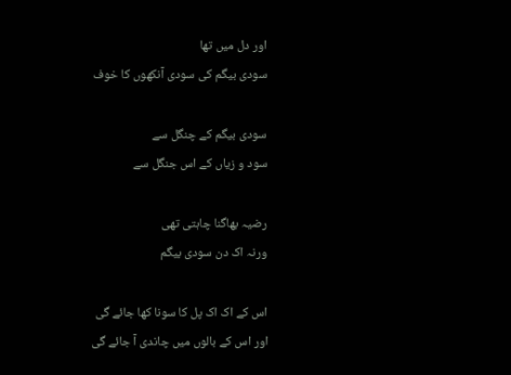اور دل میں تھا
سودی بیگم کی سودی آنکھوں کا خوف

سودی بیگم کے چنگل سے
سود و زیاں کے اس جنگل سے

رضیہ بھاگنا چاہتی تھی
ورنہ اک دن سودی بیگم

اس کے اک اک پل کا سونا کھا جائے گی
اور اس کے بالوں میں چاندی آ جائے گی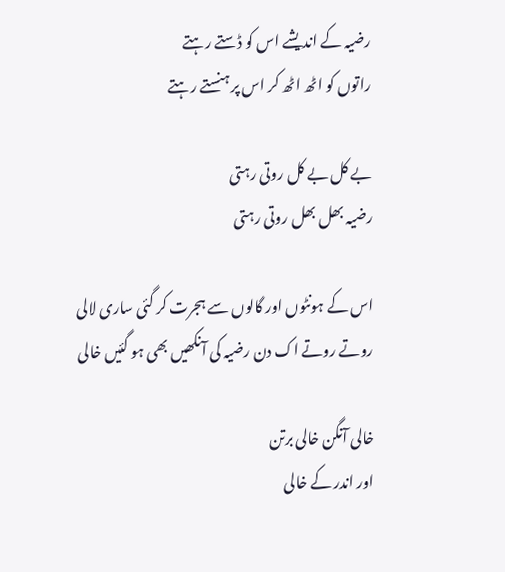رضیہ کے اندیشے اس کو ڈستے رہتے
راتوں کو اٹھ اٹھ کر اس پر ہنستے رہتے

بے کل بے کل روتی رہتی
رضیہ بھل بھل روتی رہتی

اس کے ہونٹوں اور گالوں سے ہجرت کر گئی ساری لالی
روتے روتے اک دن رضیہ کی آنکھیں بھی ہو گئیں خالی

خالی آنگن خالی برتن
اور اندر کے خالی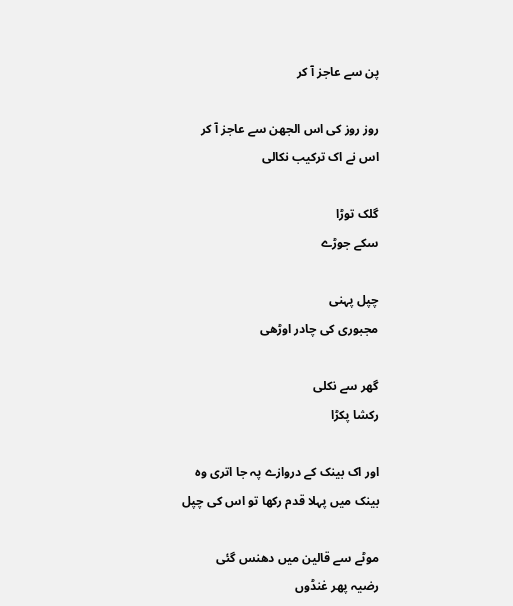پن سے عاجز آ کر

روز روز کی اس الجھن سے عاجز آ کر
اس نے اک ترکیب نکالی

گلک توڑا
سکے جوڑے

چپل پہنی
مجبوری کی چادر اوڑھی

گھر سے نکلی
رکشا پکڑا

اور اک بینک کے دروازے پہ جا اتری وہ
بینک میں پہلا قدم رکھا تو اس کی چپل

موٹے سے قالین میں دھنس گئی
رضیہ پھر غنڈوں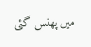میں پھنس گئی